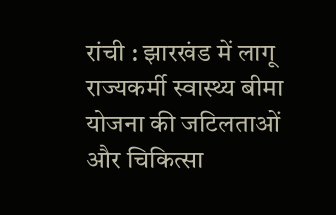रांची : झारखंड में लागू राज्यकर्मी स्वास्थ्य बीमा योजना की जटिलताओं और चिकित्सा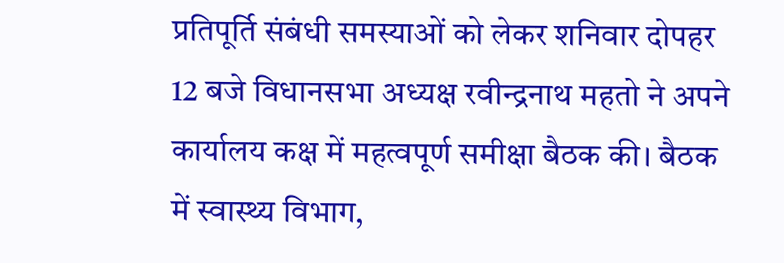प्रतिपूर्ति संबंधी समस्याओं को लेकर शनिवार दोपहर 12 बजे विधानसभा अध्यक्ष रवीन्द्रनाथ महतो ने अपने कार्यालय कक्ष में महत्वपूर्ण समीक्षा बैठक की। बैठक में स्वास्थ्य विभाग,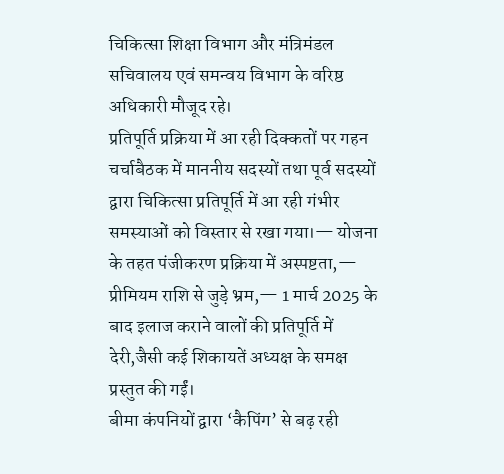चिकित्सा शिक्षा विभाग और मंत्रिमंडल सचिवालय एवं समन्वय विभाग के वरिष्ठ अधिकारी मौजूद रहे।
प्रतिपूर्ति प्रक्रिया में आ रही दिक्कतों पर गहन चर्चाबैठक में माननीय सदस्यों तथा पूर्व सदस्यों द्वारा चिकित्सा प्रतिपूर्ति में आ रही गंभीर समस्याओं को विस्तार से रखा गया।— योजना के तहत पंजीकरण प्रक्रिया में अस्पष्टता,— प्रीमियम राशि से जुड़े भ्रम,— 1 मार्च 2025 के बाद इलाज कराने वालों की प्रतिपूर्ति में देरी,जैसी कई शिकायतें अध्यक्ष के समक्ष प्रस्तुत की गईं।
बीमा कंपनियों द्वारा ‘कैपिंग’ से बढ़ रही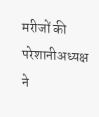मरीजों की परेशानीअध्यक्ष ने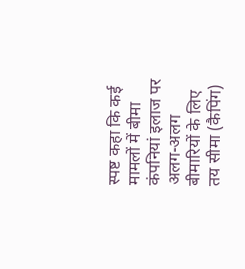स्पष्ट कहा कि कई मामलों में बीमा कंपनियां इलाज पर अलग-अलग बीमारियों के लिए तय सीमा (कैपिंग)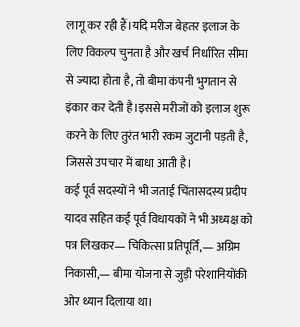लागू कर रही हैं।यदि मरीज बेहतर इलाज के लिए विकल्प चुनता है और खर्च निर्धारित सीमा से ज्यादा होता है, तो बीमा कंपनी भुगतान से इंकार कर देती है।इससे मरीजों को इलाज शुरू करने के लिए तुरंत भारी रकम जुटानी पड़ती है, जिससे उपचार में बाधा आती है।
कई पूर्व सदस्यों ने भी जताई चिंतासदस्य प्रदीप यादव सहित कई पूर्व विधायकों ने भी अध्यक्ष को पत्र लिखकर— चिकित्सा प्रतिपूर्ति,— अग्रिम निकासी,— बीमा योजना से जुड़ी परेशानियोंकी ओर ध्यान दिलाया था।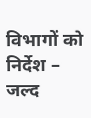विभागों को निर्देश – जल्द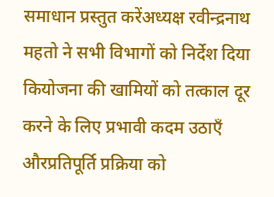समाधान प्रस्तुत करेंअध्यक्ष रवीन्द्रनाथ महतो ने सभी विभागों को निर्देश दिया कियोजना की खामियों को तत्काल दूर करने के लिए प्रभावी कदम उठाएँ औरप्रतिपूर्ति प्रक्रिया को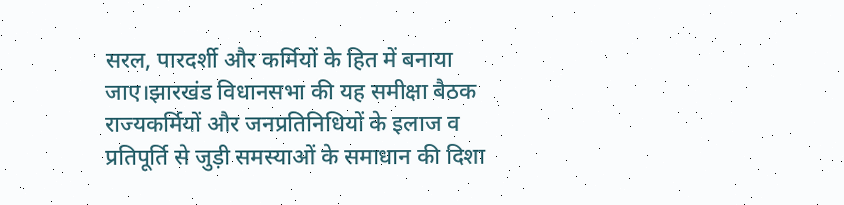सरल, पारदर्शी और कर्मियों के हित में बनाया जाए।झारखंड विधानसभा की यह समीक्षा बैठक राज्यकर्मियों और जनप्रतिनिधियों के इलाज व प्रतिपूर्ति से जुड़ी समस्याओं के समाधान की दिशा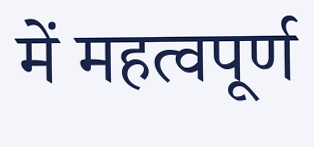में महत्वपूर्ण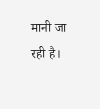मानी जा रही है।